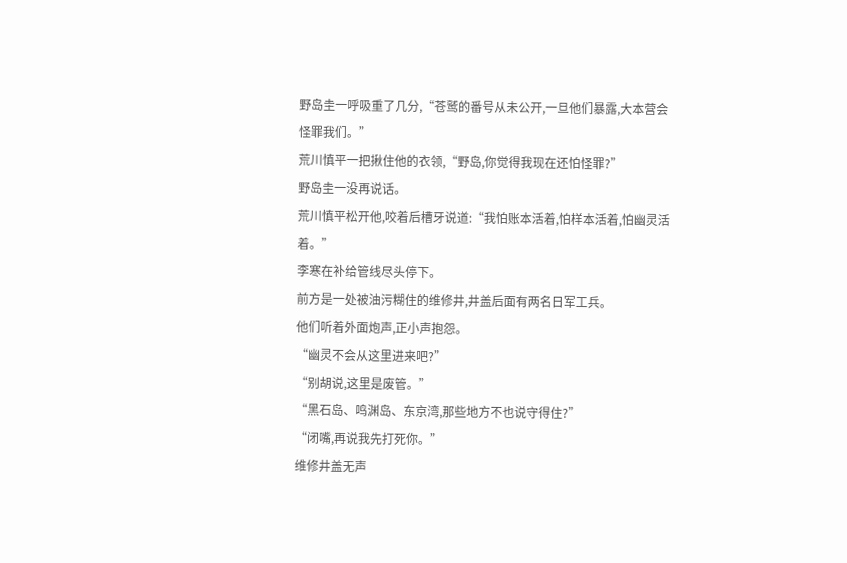野岛圭一呼吸重了几分,“苍鹫的番号从未公开,一旦他们暴露,大本营会怪罪我们。”
荒川慎平一把揪住他的衣领,“野岛,你觉得我现在还怕怪罪?”
野岛圭一没再说话。
荒川慎平松开他,咬着后槽牙说道:“我怕账本活着,怕样本活着,怕幽灵活着。”
李寒在补给管线尽头停下。
前方是一处被油污糊住的维修井,井盖后面有两名日军工兵。
他们听着外面炮声,正小声抱怨。
“幽灵不会从这里进来吧?”
“别胡说,这里是废管。”
“黑石岛、鸣渊岛、东京湾,那些地方不也说守得住?”
“闭嘴,再说我先打死你。”
维修井盖无声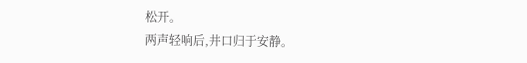松开。
两声轻响后,井口归于安静。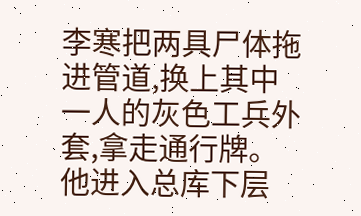李寒把两具尸体拖进管道,换上其中一人的灰色工兵外套,拿走通行牌。
他进入总库下层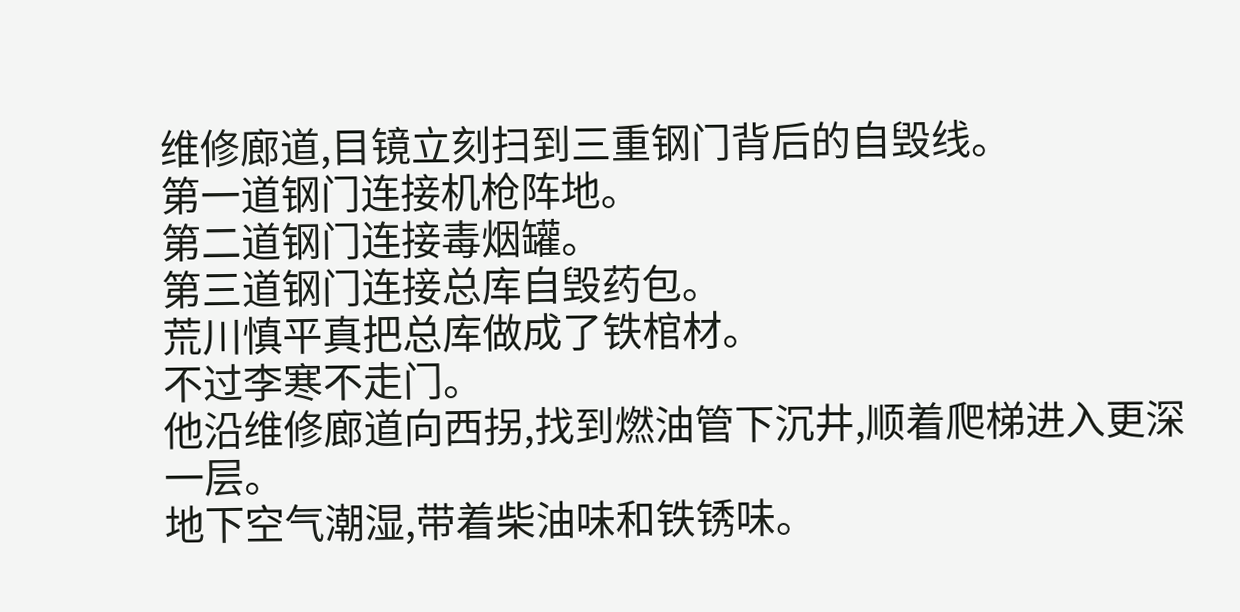维修廊道,目镜立刻扫到三重钢门背后的自毁线。
第一道钢门连接机枪阵地。
第二道钢门连接毒烟罐。
第三道钢门连接总库自毁药包。
荒川慎平真把总库做成了铁棺材。
不过李寒不走门。
他沿维修廊道向西拐,找到燃油管下沉井,顺着爬梯进入更深一层。
地下空气潮湿,带着柴油味和铁锈味。